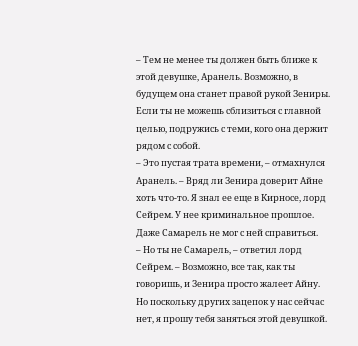– Тем не менее ты должен быть ближе к этой девушке, Аранель. Возможно, в будущем она станет правой рукой Зениры. Если ты не можешь сблизиться с главной целью, подружись с теми, кого она держит рядом с собой.
– Это пустая трата времени, – отмахнулся Аранель. – Вряд ли Зенира доверит Айне хоть что-то. Я знал ее еще в Кирносе, лорд Сейрем. У нее криминальное прошлое. Даже Самарель не мог с ней справиться.
– Но ты не Самарель, – ответил лорд Сейрем. – Возможно, все так, как ты говоришь, и Зенира просто жалеет Айну. Но поскольку других зацепок у нас сейчас нет, я прошу тебя заняться этой девушкой.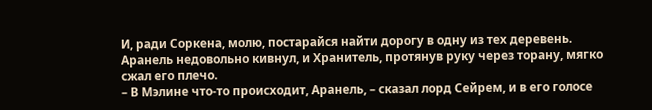И, ради Соркена, молю, постарайся найти дорогу в одну из тех деревень.
Аранель недовольно кивнул, и Хранитель, протянув руку через торану, мягко сжал его плечо.
– В Мэлине что-то происходит, Аранель, – сказал лорд Сейрем, и в его голосе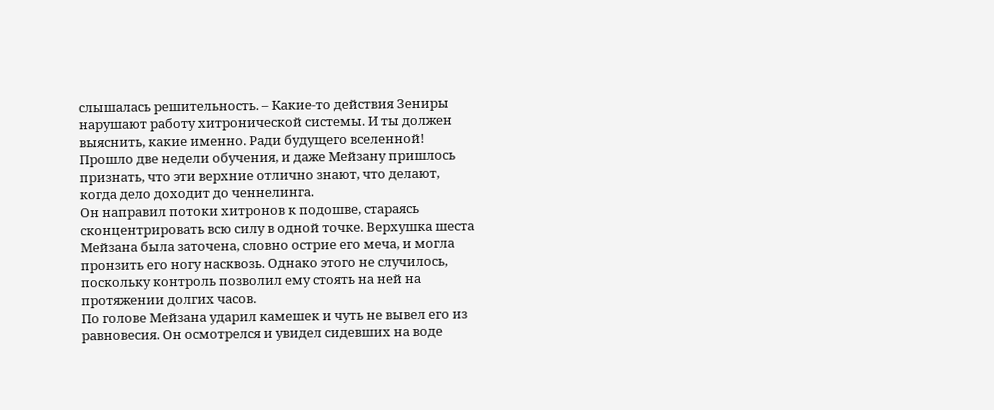слышалась решительность. – Какие-то действия Зениры нарушают работу хитронической системы. И ты должен выяснить, какие именно. Ради будущего вселенной!
Прошло две недели обучения, и даже Мейзану пришлось признать, что эти верхние отлично знают, что делают, когда дело доходит до ченнелинга.
Он направил потоки хитронов к подошве, стараясь сконцентрировать всю силу в одной точке. Верхушка шеста Мейзана была заточена, словно острие его меча, и могла пронзить его ногу насквозь. Однако этого не случилось, поскольку контроль позволил ему стоять на ней на протяжении долгих часов.
По голове Мейзана ударил камешек и чуть не вывел его из равновесия. Он осмотрелся и увидел сидевших на воде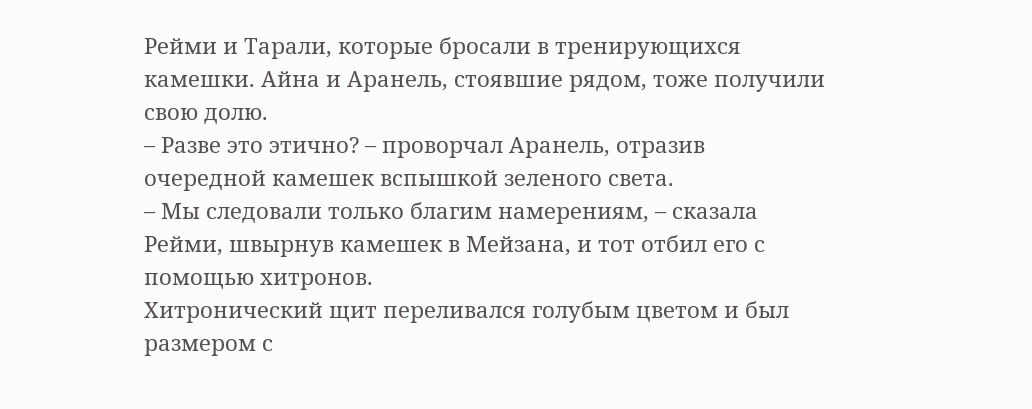Рейми и Тарали, которые бросали в тренирующихся камешки. Айна и Аранель, стоявшие рядом, тоже получили свою долю.
– Разве это этично? – проворчал Аранель, отразив очередной камешек вспышкой зеленого света.
– Мы следовали только благим намерениям, – сказала Рейми, швырнув камешек в Мейзана, и тот отбил его с помощью хитронов.
Хитронический щит переливался голубым цветом и был размером с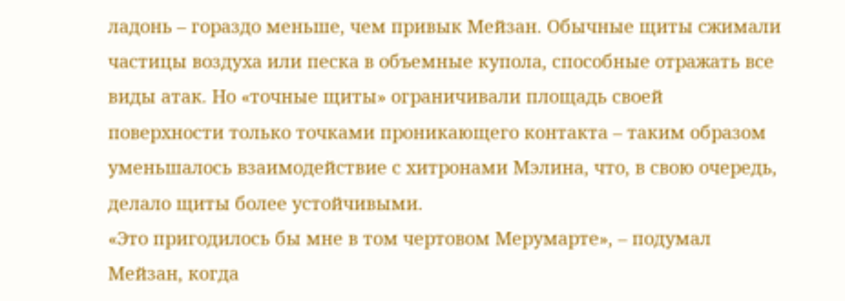ладонь – гораздо меньше, чем привык Мейзан. Обычные щиты сжимали частицы воздуха или песка в объемные купола, способные отражать все виды атак. Но «точные щиты» ограничивали площадь своей поверхности только точками проникающего контакта – таким образом уменьшалось взаимодействие с хитронами Мэлина, что, в свою очередь, делало щиты более устойчивыми.
«Это пригодилось бы мне в том чертовом Мерумарте», – подумал Мейзан, когда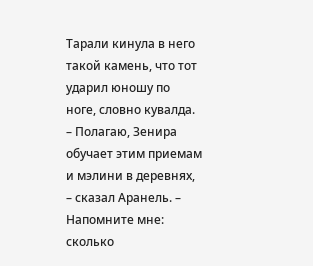Тарали кинула в него такой камень, что тот ударил юношу по ноге, словно кувалда.
– Полагаю, Зенира обучает этим приемам и мэлини в деревнях, – сказал Аранель. – Напомните мне: сколько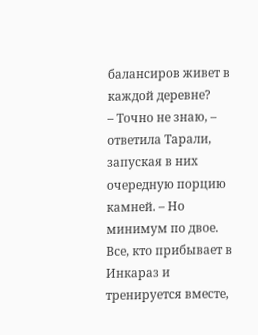балансиров живет в каждой деревне?
– Точно не знаю, – ответила Тарали, запуская в них очередную порцию камней. – Но минимум по двое. Все, кто прибывает в Инкараз и тренируется вместе,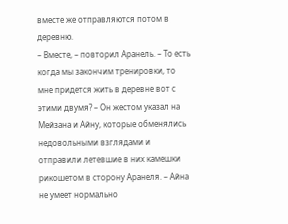вместе же отправляются потом в деревню.
– Вместе, – повторил Аранель. – То есть когда мы закончим тренировки, то мне придется жить в деревне вот с этими двумя? – Он жестом указал на Мейзана и Айну, которые обменялись недовольными взглядами и отправили летевшие в них камешки рикошетом в сторону Аранеля. – Айна не умеет нормально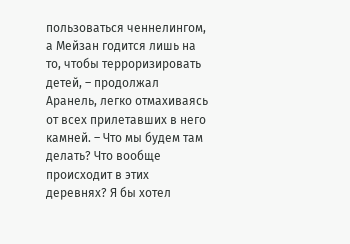пользоваться ченнелингом, а Мейзан годится лишь на то, чтобы терроризировать детей, – продолжал Аранель, легко отмахиваясь от всех прилетавших в него камней. – Что мы будем там делать? Что вообще происходит в этих деревнях? Я бы хотел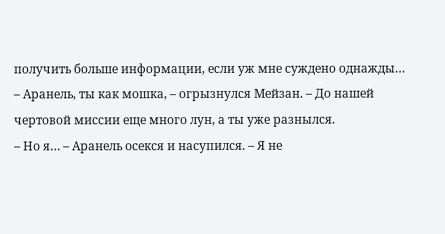получить больше информации, если уж мне суждено однажды…
– Аранель, ты как мошка, – огрызнулся Мейзан. – До нашей чертовой миссии еще много лун, а ты уже разнылся.
– Но я… – Аранель осекся и насупился. – Я не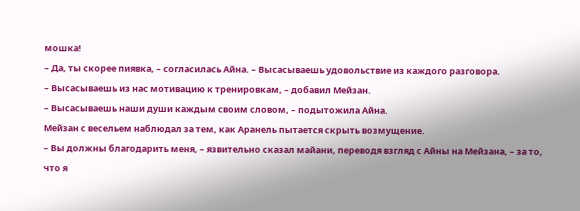мошка!
– Да, ты скорее пиявка, – согласилась Айна. – Высасываешь удовольствие из каждого разговора.
– Высасываешь из нас мотивацию к тренировкам, – добавил Мейзан.
– Высасываешь наши души каждым своим словом, – подытожила Айна.
Мейзан с весельем наблюдал за тем, как Аранель пытается скрыть возмущение.
– Вы должны благодарить меня, – язвительно сказал майани, переводя взгляд с Айны на Мейзана, – за то, что я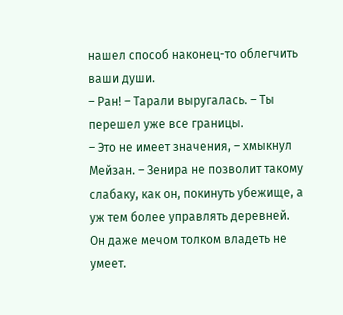нашел способ наконец-то облегчить ваши души.
– Ран! – Тарали выругалась. – Ты перешел уже все границы.
– Это не имеет значения, – хмыкнул Мейзан. – Зенира не позволит такому слабаку, как он, покинуть убежище, а уж тем более управлять деревней. Он даже мечом толком владеть не умеет.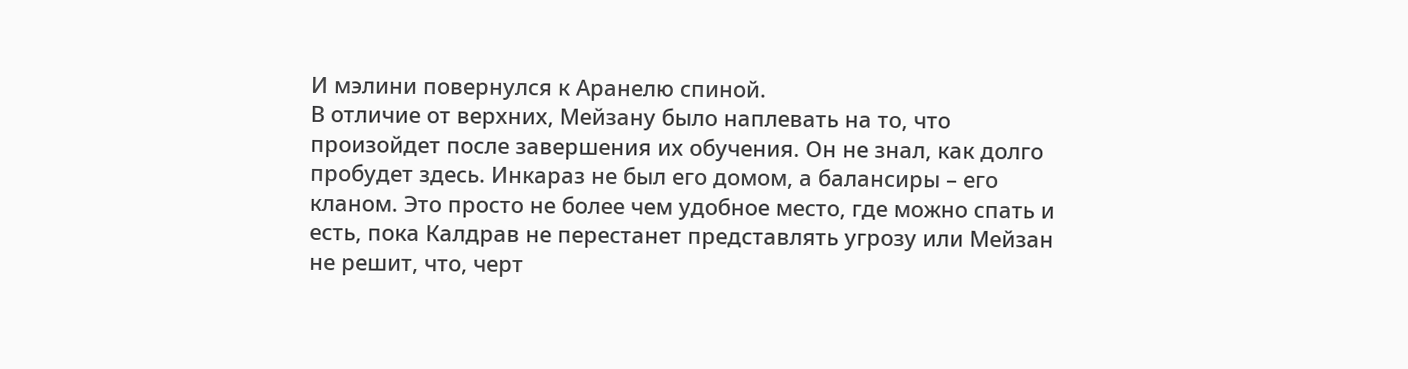И мэлини повернулся к Аранелю спиной.
В отличие от верхних, Мейзану было наплевать на то, что произойдет после завершения их обучения. Он не знал, как долго пробудет здесь. Инкараз не был его домом, а балансиры – его кланом. Это просто не более чем удобное место, где можно спать и есть, пока Калдрав не перестанет представлять угрозу или Мейзан не решит, что, черт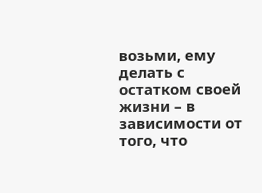возьми, ему делать с остатком своей жизни – в зависимости от того, что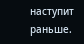наступит раньше.